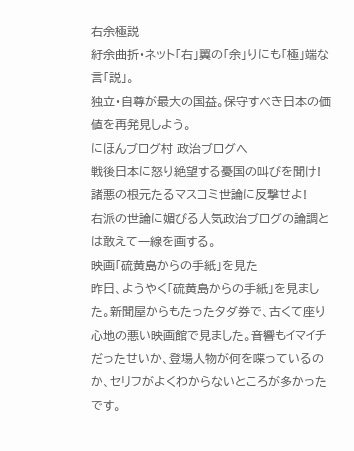右余極説
紆余曲折・ネット「右」翼の「余」りにも「極」端な言「説」。
独立・自尊が最大の国益。保守すべき日本の価値を再発見しよう。
にほんブログ村 政治ブログへ
戦後日本に怒り絶望する憂国の叫びを聞け!
諸悪の根元たるマスコミ世論に反撃せよ!
右派の世論に媚びる人気政治ブログの論調とは敢えて一線を画する。
映画「硫黄島からの手紙」を見た
昨日、ようやく「硫黄島からの手紙」を見ました。新聞屋からもたったタダ券で、古くて座り心地の悪い映画館で見ました。音響もイマイチだったせいか、登場人物が何を喋っているのか、セリフがよくわからないところが多かったです。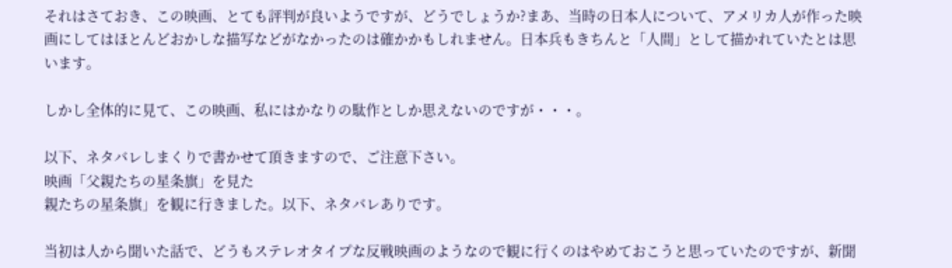それはさておき、この映画、とても評判が良いようですが、どうでしょうか?まあ、当時の日本人について、アメリカ人が作った映画にしてはほとんどおかしな描写などがなかったのは確かかもしれません。日本兵もきちんと「人間」として描かれていたとは思います。

しかし全体的に見て、この映画、私にはかなりの駄作としか思えないのですが・・・。

以下、ネタバレしまくりで書かせて頂きますので、ご注意下さい。
映画「父親たちの星条旗」を見た
親たちの星条旗」を観に行きました。以下、ネタバレありです。

当初は人から聞いた話で、どうもステレオタイプな反戦映画のようなので観に行くのはやめておこうと思っていたのですが、新聞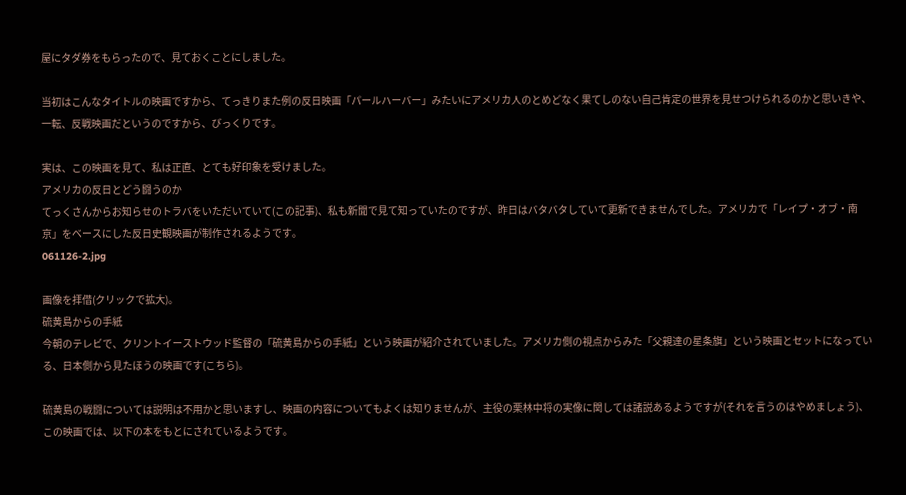屋にタダ券をもらったので、見ておくことにしました。

当初はこんなタイトルの映画ですから、てっきりまた例の反日映画「パールハーバー」みたいにアメリカ人のとめどなく果てしのない自己肯定の世界を見せつけられるのかと思いきや、一転、反戦映画だというのですから、びっくりです。

実は、この映画を見て、私は正直、とても好印象を受けました。
アメリカの反日とどう闘うのか
てっくさんからお知らせのトラバをいただいていて(この記事)、私も新聞で見て知っていたのですが、昨日はバタバタしていて更新できませんでした。アメリカで「レイプ・オブ・南京」をベースにした反日史観映画が制作されるようです。
061126-2.jpg

画像を拝借(クリックで拡大)。
硫黄島からの手紙
今朝のテレビで、クリントイーストウッド監督の「硫黄島からの手紙」という映画が紹介されていました。アメリカ側の視点からみた「父親達の星条旗」という映画とセットになっている、日本側から見たほうの映画です(こちら)。

硫黄島の戦闘については説明は不用かと思いますし、映画の内容についてもよくは知りませんが、主役の栗林中将の実像に関しては諸説あるようですが(それを言うのはやめましょう)、この映画では、以下の本をもとにされているようです。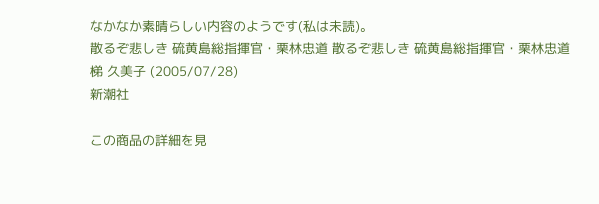なかなか素晴らしい内容のようです(私は未読)。
散るぞ悲しき 硫黄島総指揮官・栗林忠道 散るぞ悲しき 硫黄島総指揮官・栗林忠道
梯 久美子 (2005/07/28)
新潮社

この商品の詳細を見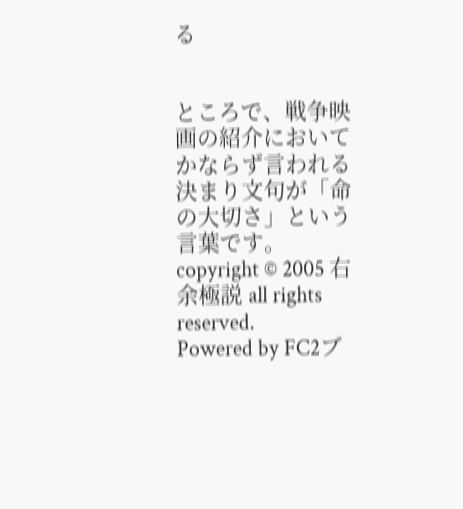る


ところで、戦争映画の紹介においてかならず言われる決まり文句が「命の大切さ」という言葉です。
copyright © 2005 右余極説 all rights reserved.
Powered by FC2ブ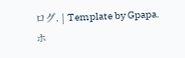ログ. | Template by Gpapa.
ホ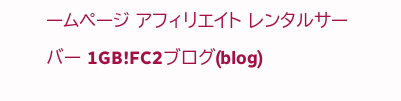ームページ アフィリエイト レンタルサーバー 1GB!FC2ブログ(blog)